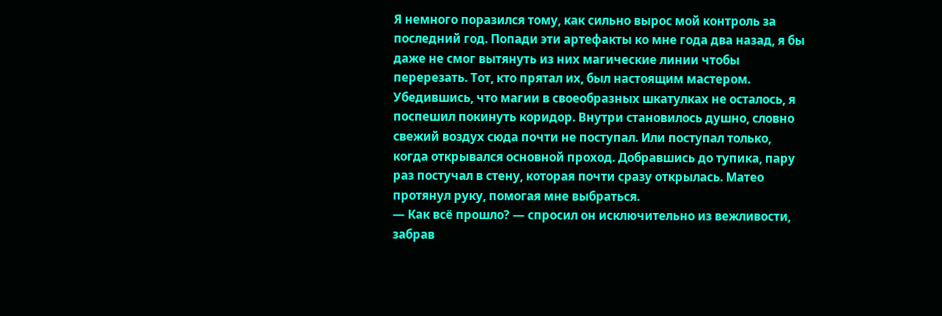Я немного поразился тому, как сильно вырос мой контроль за последний год. Попади эти артефакты ко мне года два назад, я бы даже не смог вытянуть из них магические линии чтобы перерезать. Тот, кто прятал их, был настоящим мастером.
Убедившись, что магии в своеобразных шкатулках не осталось, я поспешил покинуть коридор. Внутри становилось душно, словно свежий воздух сюда почти не поступал. Или поступал только, когда открывался основной проход. Добравшись до тупика, пару раз постучал в стену, которая почти сразу открылась. Матео протянул руку, помогая мне выбраться.
— Как всё прошло? — спросил он исключительно из вежливости, забрав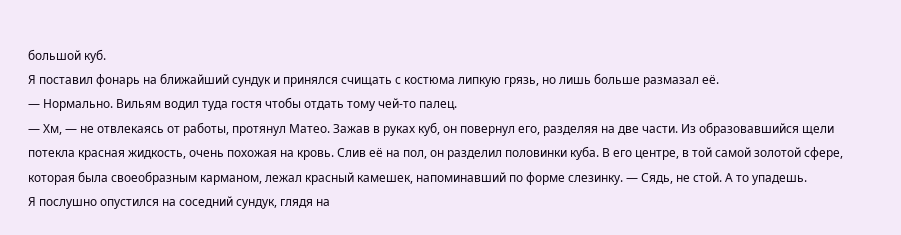большой куб.
Я поставил фонарь на ближайший сундук и принялся счищать с костюма липкую грязь, но лишь больше размазал её.
— Нормально. Вильям водил туда гостя чтобы отдать тому чей-то палец.
— Хм, — не отвлекаясь от работы, протянул Матео. Зажав в руках куб, он повернул его, разделяя на две части. Из образовавшийся щели потекла красная жидкость, очень похожая на кровь. Слив её на пол, он разделил половинки куба. В его центре, в той самой золотой сфере, которая была своеобразным карманом, лежал красный камешек, напоминавший по форме слезинку. — Сядь, не стой. А то упадешь.
Я послушно опустился на соседний сундук, глядя на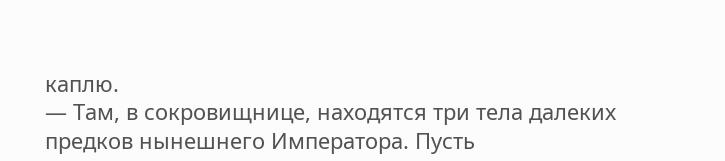каплю.
— Там, в сокровищнице, находятся три тела далеких предков нынешнего Императора. Пусть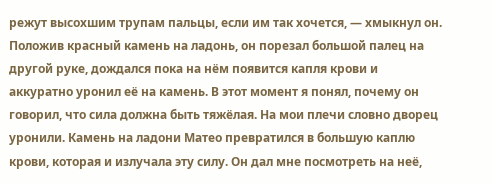режут высохшим трупам пальцы, если им так хочется, — хмыкнул он.
Положив красный камень на ладонь, он порезал большой палец на другой руке, дождался пока на нём появится капля крови и аккуратно уронил её на камень. В этот момент я понял, почему он говорил, что сила должна быть тяжёлая. На мои плечи словно дворец уронили. Камень на ладони Матео превратился в большую каплю крови, которая и излучала эту силу. Он дал мне посмотреть на неё,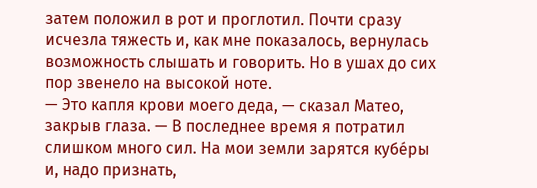затем положил в рот и проглотил. Почти сразу исчезла тяжесть и, как мне показалось, вернулась возможность слышать и говорить. Но в ушах до сих пор звенело на высокой ноте.
— Это капля крови моего деда, — сказал Матео, закрыв глаза. — В последнее время я потратил слишком много сил. На мои земли зарятся кубе́ры и, надо признать,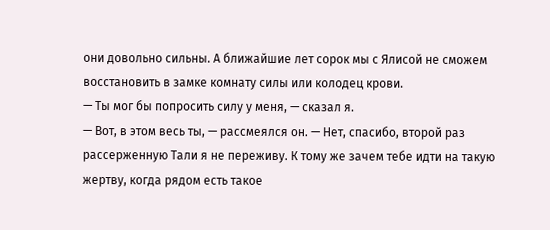они довольно сильны. А ближайшие лет сорок мы с Ялисой не сможем восстановить в замке комнату силы или колодец крови.
— Ты мог бы попросить силу у меня, — сказал я.
— Вот, в этом весь ты, — рассмеялся он. — Нет, спасибо, второй раз рассерженную Тали я не переживу. К тому же зачем тебе идти на такую жертву, когда рядом есть такое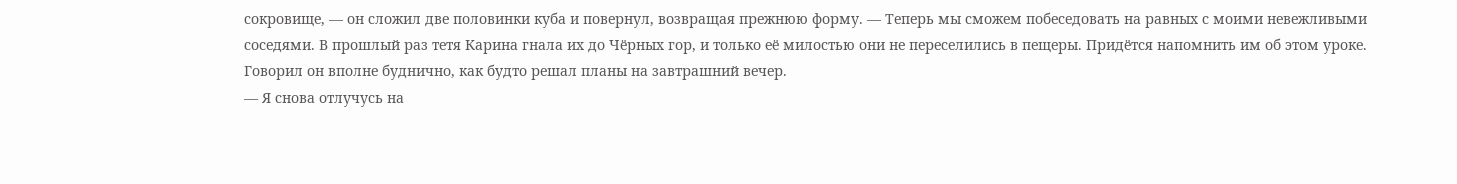сокровище, — он сложил две половинки куба и повернул, возвращая прежнюю форму. — Теперь мы сможем побеседовать на равных с моими невежливыми соседями. В прошлый раз тетя Карина гнала их до Чёрных гор, и только её милостью они не переселились в пещеры. Придётся напомнить им об этом уроке.
Говорил он вполне буднично, как будто решал планы на завтрашний вечер.
— Я снова отлучусь на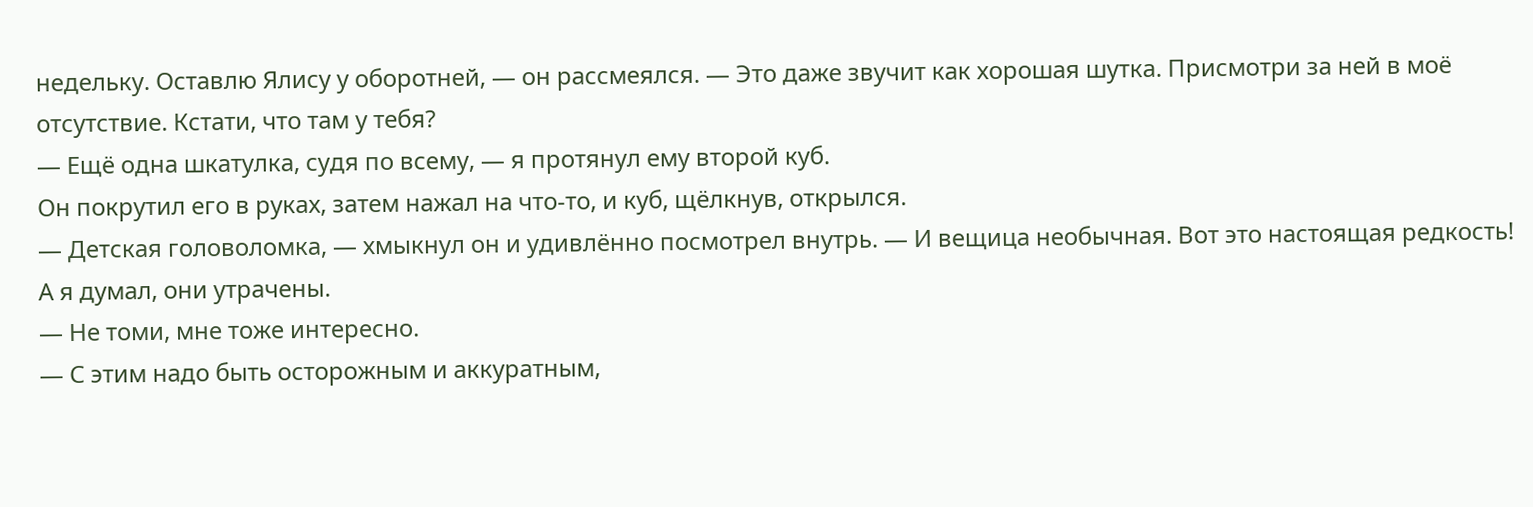недельку. Оставлю Ялису у оборотней, — он рассмеялся. — Это даже звучит как хорошая шутка. Присмотри за ней в моё отсутствие. Кстати, что там у тебя?
— Ещё одна шкатулка, судя по всему, — я протянул ему второй куб.
Он покрутил его в руках, затем нажал на что-то, и куб, щёлкнув, открылся.
— Детская головоломка, — хмыкнул он и удивлённо посмотрел внутрь. — И вещица необычная. Вот это настоящая редкость! А я думал, они утрачены.
— Не томи, мне тоже интересно.
— С этим надо быть осторожным и аккуратным,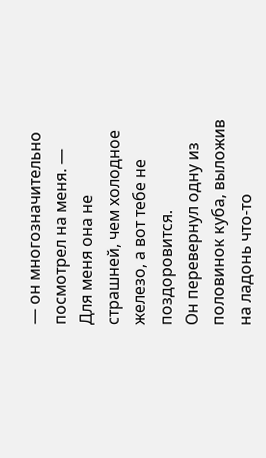— он многозначительно посмотрел на меня. — Для меня она не страшней, чем холодное железо, а вот тебе не поздоровится.
Он перевернул одну из половинок куба, выложив на ладонь что-то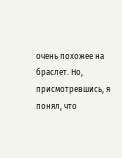очень похожее на браслет. Но, присмотревшись, я понял, что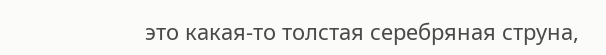это какая-то толстая серебряная струна,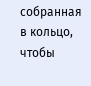собранная в кольцо, чтобы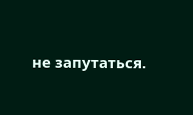не запутаться.